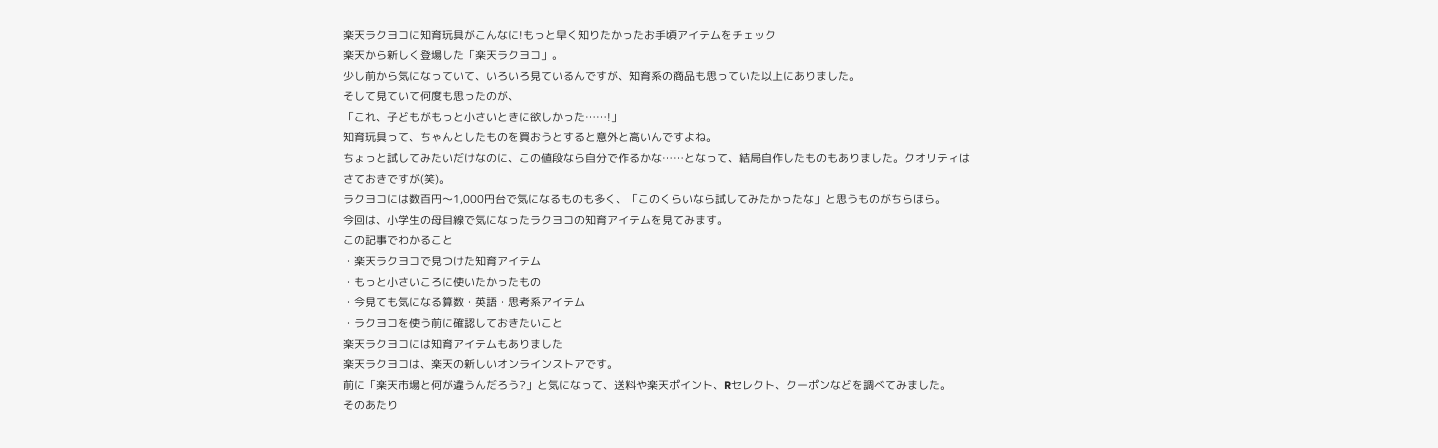楽天ラクヨコに知育玩具がこんなに!もっと早く知りたかったお手頃アイテムをチェック
楽天から新しく登場した「楽天ラクヨコ」。
少し前から気になっていて、いろいろ見ているんですが、知育系の商品も思っていた以上にありました。
そして見ていて何度も思ったのが、
「これ、子どもがもっと小さいときに欲しかった……!」
知育玩具って、ちゃんとしたものを買おうとすると意外と高いんですよね。
ちょっと試してみたいだけなのに、この値段なら自分で作るかな……となって、結局自作したものもありました。クオリティはさておきですが(笑)。
ラクヨコには数百円〜1,000円台で気になるものも多く、「このくらいなら試してみたかったな」と思うものがちらほら。
今回は、小学生の母目線で気になったラクヨコの知育アイテムを見てみます。
この記事でわかること
・楽天ラクヨコで見つけた知育アイテム
・もっと小さいころに使いたかったもの
・今見ても気になる算数・英語・思考系アイテム
・ラクヨコを使う前に確認しておきたいこと
楽天ラクヨコには知育アイテムもありました
楽天ラクヨコは、楽天の新しいオンラインストアです。
前に「楽天市場と何が違うんだろう?」と気になって、送料や楽天ポイント、Rセレクト、クーポンなどを調べてみました。
そのあたり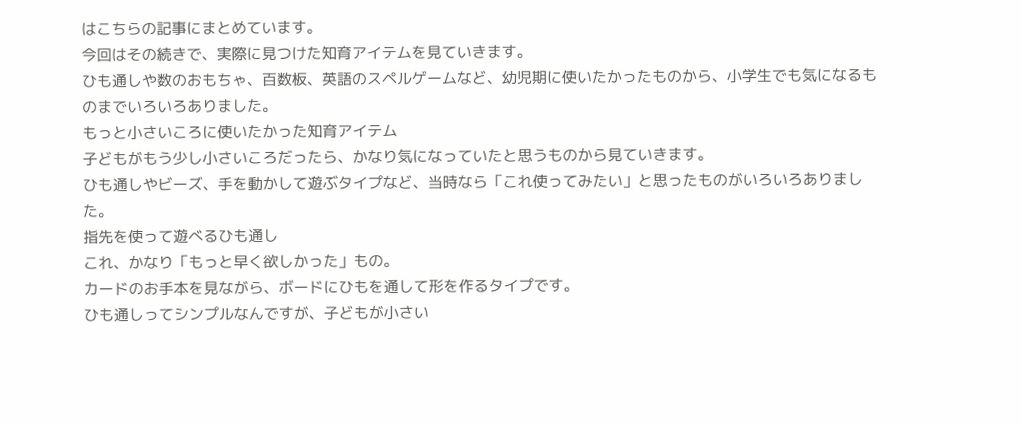はこちらの記事にまとめています。
今回はその続きで、実際に見つけた知育アイテムを見ていきます。
ひも通しや数のおもちゃ、百数板、英語のスペルゲームなど、幼児期に使いたかったものから、小学生でも気になるものまでいろいろありました。
もっと小さいころに使いたかった知育アイテム
子どもがもう少し小さいころだったら、かなり気になっていたと思うものから見ていきます。
ひも通しやビーズ、手を動かして遊ぶタイプなど、当時なら「これ使ってみたい」と思ったものがいろいろありました。
指先を使って遊べるひも通し
これ、かなり「もっと早く欲しかった」もの。
カードのお手本を見ながら、ボードにひもを通して形を作るタイプです。
ひも通しってシンプルなんですが、子どもが小さい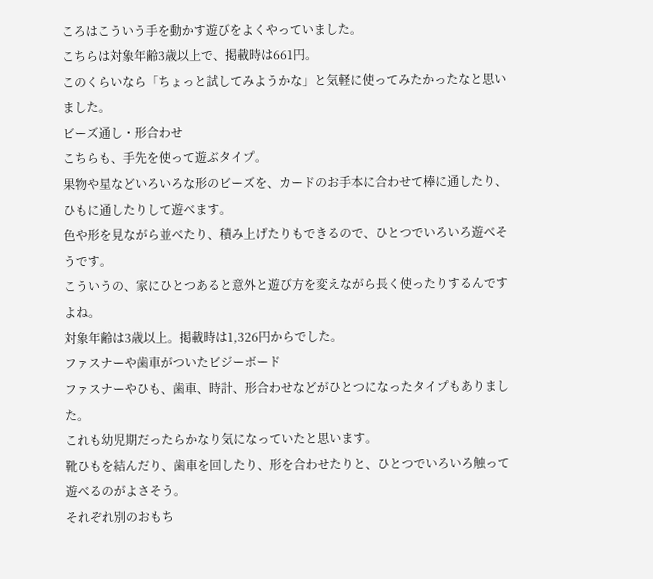ころはこういう手を動かす遊びをよくやっていました。
こちらは対象年齢3歳以上で、掲載時は661円。
このくらいなら「ちょっと試してみようかな」と気軽に使ってみたかったなと思いました。
ビーズ通し・形合わせ
こちらも、手先を使って遊ぶタイプ。
果物や星などいろいろな形のビーズを、カードのお手本に合わせて棒に通したり、ひもに通したりして遊べます。
色や形を見ながら並べたり、積み上げたりもできるので、ひとつでいろいろ遊べそうです。
こういうの、家にひとつあると意外と遊び方を変えながら長く使ったりするんですよね。
対象年齢は3歳以上。掲載時は1,326円からでした。
ファスナーや歯車がついたビジーボード
ファスナーやひも、歯車、時計、形合わせなどがひとつになったタイプもありました。
これも幼児期だったらかなり気になっていたと思います。
靴ひもを結んだり、歯車を回したり、形を合わせたりと、ひとつでいろいろ触って遊べるのがよさそう。
それぞれ別のおもち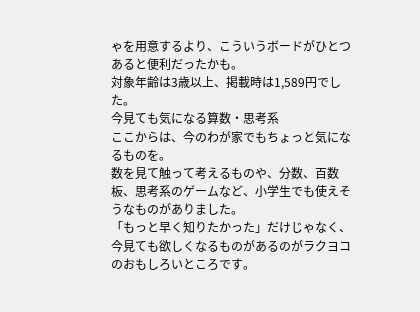ゃを用意するより、こういうボードがひとつあると便利だったかも。
対象年齢は3歳以上、掲載時は1,589円でした。
今見ても気になる算数・思考系
ここからは、今のわが家でもちょっと気になるものを。
数を見て触って考えるものや、分数、百数板、思考系のゲームなど、小学生でも使えそうなものがありました。
「もっと早く知りたかった」だけじゃなく、今見ても欲しくなるものがあるのがラクヨコのおもしろいところです。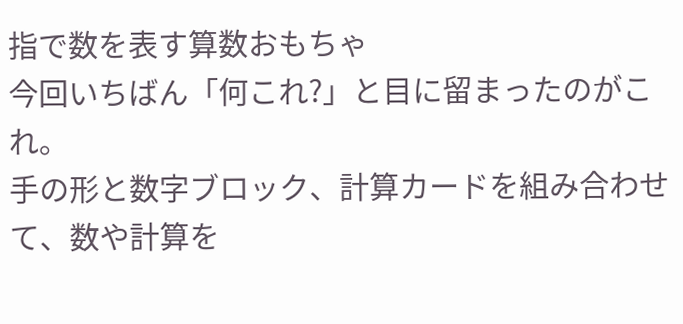指で数を表す算数おもちゃ
今回いちばん「何これ?」と目に留まったのがこれ。
手の形と数字ブロック、計算カードを組み合わせて、数や計算を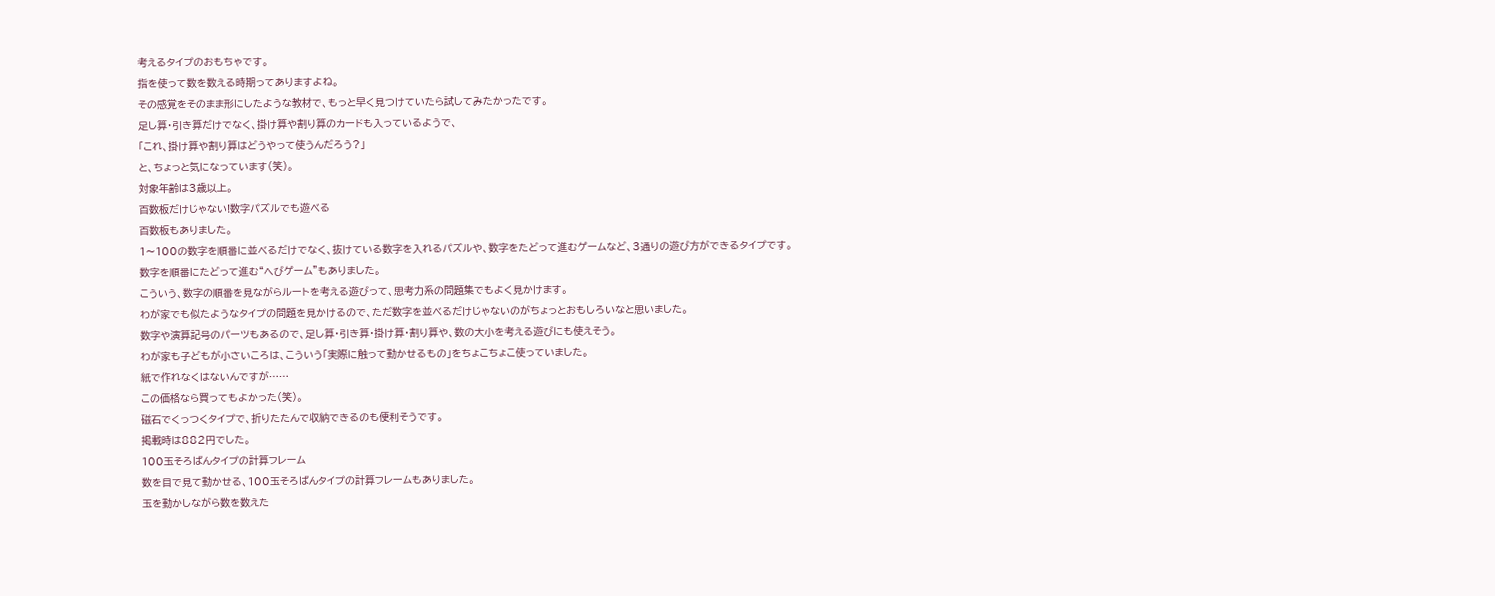考えるタイプのおもちゃです。
指を使って数を数える時期ってありますよね。
その感覚をそのまま形にしたような教材で、もっと早く見つけていたら試してみたかったです。
足し算・引き算だけでなく、掛け算や割り算のカードも入っているようで、
「これ、掛け算や割り算はどうやって使うんだろう?」
と、ちょっと気になっています(笑)。
対象年齢は3歳以上。
百数板だけじゃない!数字パズルでも遊べる
百数板もありました。
1〜100の数字を順番に並べるだけでなく、抜けている数字を入れるパズルや、数字をたどって進むゲームなど、3通りの遊び方ができるタイプです。
数字を順番にたどって進む“へびゲーム”もありました。
こういう、数字の順番を見ながらルートを考える遊びって、思考力系の問題集でもよく見かけます。
わが家でも似たようなタイプの問題を見かけるので、ただ数字を並べるだけじゃないのがちょっとおもしろいなと思いました。
数字や演算記号のパーツもあるので、足し算・引き算・掛け算・割り算や、数の大小を考える遊びにも使えそう。
わが家も子どもが小さいころは、こういう「実際に触って動かせるもの」をちょこちょこ使っていました。
紙で作れなくはないんですが……
この価格なら買ってもよかった(笑)。
磁石でくっつくタイプで、折りたたんで収納できるのも便利そうです。
掲載時は882円でした。
100玉そろばんタイプの計算フレーム
数を目で見て動かせる、100玉そろばんタイプの計算フレームもありました。
玉を動かしながら数を数えた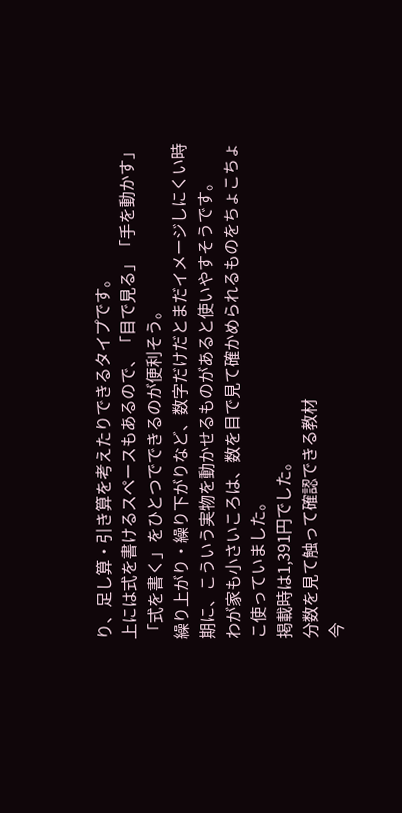り、足し算・引き算を考えたりできるタイプです。
上には式を書けるスペースもあるので、「目で見る」「手を動かす」「式を書く」をひとつでできるのが便利そう。
繰り上がり・繰り下がりなど、数字だけだとまだイメージしにくい時期に、こういう実物を動かせるものがあると使いやすそうです。
わが家も小さいころは、数を目で見て確かめられるものをちょこちょこ使っていました。
掲載時は1,391円でした。
分数を見て触って確認できる教材
今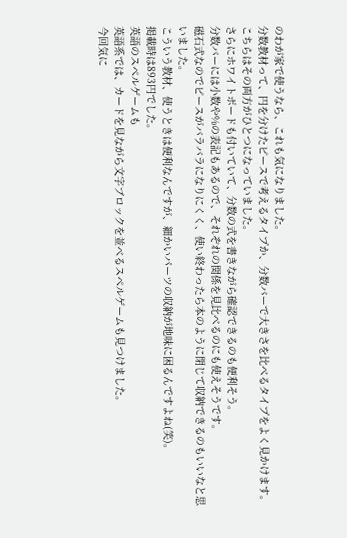のわが家で使うなら、これも気になりました。
分数教材って、円を分けたピースで考えるタイプか、分数バーで大きさを比べるタイプをよく見かけます。
こちらはその両方がひとつになっていました。
さらにホワイトボードも付いていて、分数の式を書きながら確認できるのも便利そう。
分数バーには小数や%の表記もあるので、それぞれの関係を見比べるのにも使えそうです。
磁石式なのでピースがバラバラになりにくく、使い終わったら本のように閉じて収納できるのもいいなと思いました。
こういう教材、使うときは便利なんですが、細かいパーツの収納が地味に困るんですよね(笑)。
掲載時は893円でした。
英語のスペルゲームも
英語系では、カードを見ながら文字ブロックを並べるスペルゲームも見つけました。
今回気に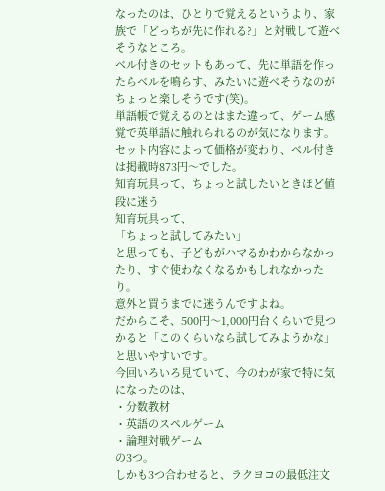なったのは、ひとりで覚えるというより、家族で「どっちが先に作れる?」と対戦して遊べそうなところ。
ベル付きのセットもあって、先に単語を作ったらベルを鳴らす、みたいに遊べそうなのがちょっと楽しそうです(笑)。
単語帳で覚えるのとはまた違って、ゲーム感覚で英単語に触れられるのが気になります。
セット内容によって価格が変わり、ベル付きは掲載時873円〜でした。
知育玩具って、ちょっと試したいときほど値段に迷う
知育玩具って、
「ちょっと試してみたい」
と思っても、子どもがハマるかわからなかったり、すぐ使わなくなるかもしれなかったり。
意外と買うまでに迷うんですよね。
だからこそ、500円〜1,000円台くらいで見つかると「このくらいなら試してみようかな」と思いやすいです。
今回いろいろ見ていて、今のわが家で特に気になったのは、
・分数教材
・英語のスペルゲーム
・論理対戦ゲーム
の3つ。
しかも3つ合わせると、ラクヨコの最低注文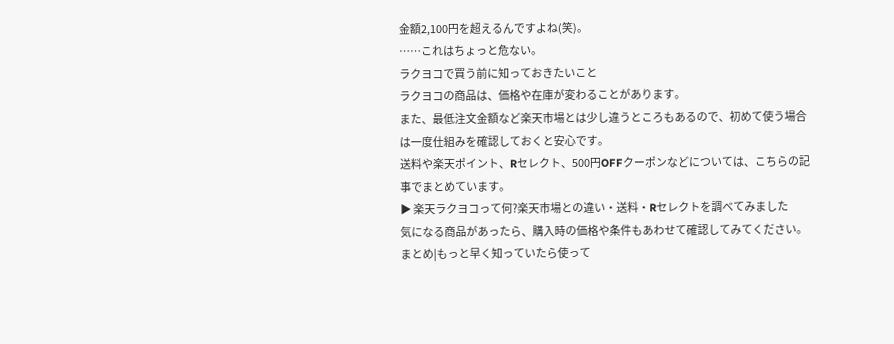金額2,100円を超えるんですよね(笑)。
……これはちょっと危ない。
ラクヨコで買う前に知っておきたいこと
ラクヨコの商品は、価格や在庫が変わることがあります。
また、最低注文金額など楽天市場とは少し違うところもあるので、初めて使う場合は一度仕組みを確認しておくと安心です。
送料や楽天ポイント、Rセレクト、500円OFFクーポンなどについては、こちらの記事でまとめています。
▶ 楽天ラクヨコって何?楽天市場との違い・送料・Rセレクトを調べてみました
気になる商品があったら、購入時の価格や条件もあわせて確認してみてください。
まとめ|もっと早く知っていたら使って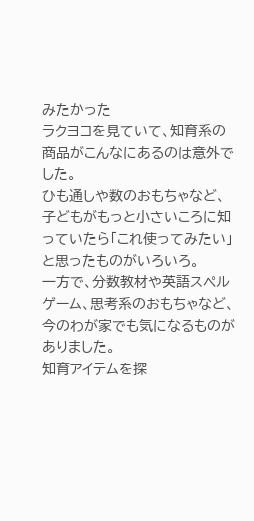みたかった
ラクヨコを見ていて、知育系の商品がこんなにあるのは意外でした。
ひも通しや数のおもちゃなど、子どもがもっと小さいころに知っていたら「これ使ってみたい」と思ったものがいろいろ。
一方で、分数教材や英語スペルゲーム、思考系のおもちゃなど、今のわが家でも気になるものがありました。
知育アイテムを探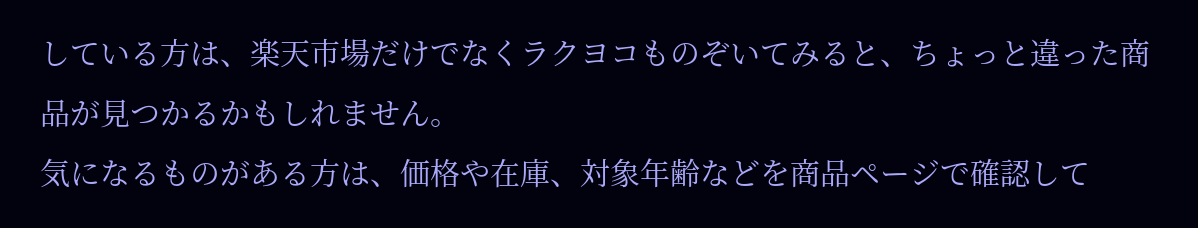している方は、楽天市場だけでなくラクヨコものぞいてみると、ちょっと違った商品が見つかるかもしれません。
気になるものがある方は、価格や在庫、対象年齢などを商品ページで確認して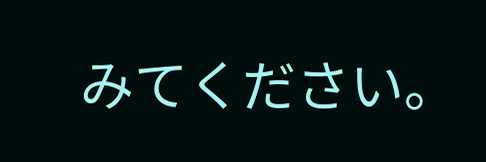みてください。